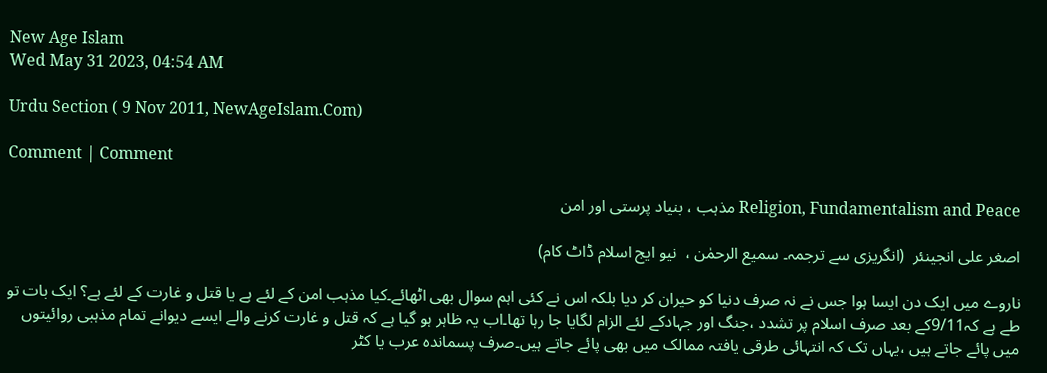New Age Islam
Wed May 31 2023, 04:54 AM

Urdu Section ( 9 Nov 2011, NewAgeIslam.Com)

Comment | Comment

Religion, Fundamentalism and Peace مذہب ، بنیاد پرستی اور امن

اصغر علی انجینئر  (انگریزی سے ترجمہ۔ سمیع الرحمٰن ،  نیو ایج اسلام ڈاٹ کام)

ناروے میں ایک دن ایسا ہوا جس نے نہ صرف دنیا کو حیران کر دیا بلکہ اس نے کئی اہم سوال بھی اٹھائے۔کیا مذہب امن کے لئے ہے یا قتل و غارت کے لئے ہے؟ ایک بات تو طے ہے کہ9/11کے بعد صرف اسلام پر تشدد ،جنگ اور جہادکے لئے الزام لگایا جا رہا تھا۔اب یہ ظاہر ہو گیا ہے کہ قتل و غارت کرنے والے ایسے دیوانے تمام مذہبی روائیتوں میں پائے جاتے ہیں ،یہاں تک کہ انتہائی طرقی یافتہ ممالک میں بھی پائے جاتے ہیں۔صرف پسماندہ عرب یا کٹر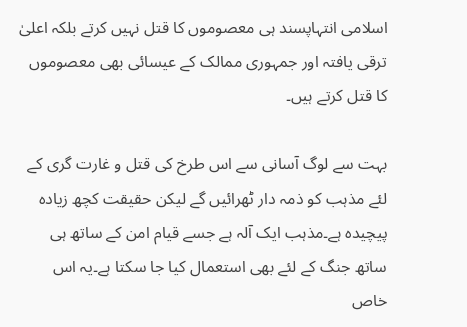اسلامی انتہاپسند ہی معصوموں کا قتل نہیں کرتے بلکہ اعلیٰ ترقی یافتہ اور جمہوری ممالک کے عیسائی بھی معصوموں کا قتل کرتے ہیں۔

بہت سے لوگ آسانی سے اس طرخ کی قتل و غارت گری کے لئے مذہب کو ذمہ دار ٹھرائیں گے لیکن حقیقت کچھ زیادہ پیچیدہ ہے۔مذہب ایک آلہ ہے جسے قیام امن کے ساتھ ہی ساتھ جنگ کے لئے بھی استعمال کیا جا سکتا ہے۔یہ اس خاص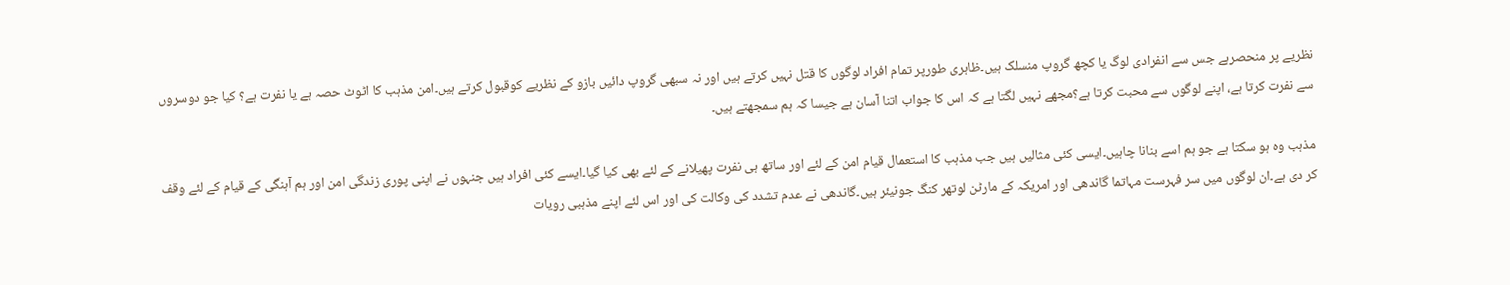نظریے پر منحصرہے جس سے انفرادی لوگ یا کچھ گروپ منسلک ہیں۔ظاہری طورپر تمام افراد لوگوں کا قتل نہیں کرتے ہیں اور نہ سبھی گروپ دائیں بازو کے نظریے کوقبول کرتے ہیں۔امن مذہب کا اٹوٹ حصہ ہے یا نفرت ہے؟ کیا جو دوسروں سے نفرت کرتا ہے، اپنے لوگوں سے محبت کرتا ہے؟مجھے نہیں لگتا ہے کہ اس کا جواب اتنا آسان ہے جیسا کہ ہم سمجھتے ہیں۔

مذہب وہ ہو سکتا ہے جو ہم اسے بنانا چاہیں۔ایسی کئی مثالیں ہیں جب مذہب کا استعمال قیام امن کے لئے اور ساتھ ہی نفرت پھیلانے کے لئے بھی کیا گیا۔ایسے کئی افراد ہیں جنہوں نے اپنی پوری زندگی امن اور ہم آہنگی کے قیام کے لئے وقف کر دی ہے۔ان لوگوں میں سر فہرست مہاتما گاندھی اور امریکہ کے مارٹن لوتھر کنگ جونیئر ہیں۔گاندھی نے عدم تشدد کی وکالت کی اور اس لئے اپنے مذہبی رویات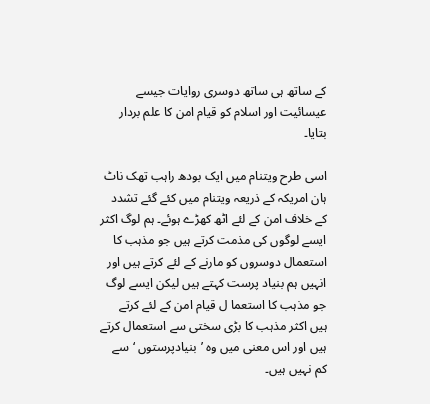کے ساتھ ہی ساتھ دوسری روایات جیسے عیسائیت اور اسلام کو قیام امن کا علم بردار بتایا۔

اسی طرح ویتنام میں ایک بودھ راہب تھک ناٹ ہان امریکہ کے ذریعہ ویتنام میں کئے گئے تشدد کے خلاف امن کے لئے اٹھ کھڑے ہوئے۔ ہم لوگ اکثر ایسے لوگوں کی مذمت کرتے ہیں جو مذہب کا استعمال دوسروں کو مارنے کے لئے کرتے ہیں اور انہیں ہم بنیاد پرست کہتے ہیں لیکن ایسے لوگ جو مذہب کا استعما ل قیام امن کے لئے کرتے ہیں اکثر مذہب کا بڑی سختی سے استعمال کرتے ہیں اور اس معنی میں وہ ’بنیادپرستوں ‘سے کم نہیں ہیں۔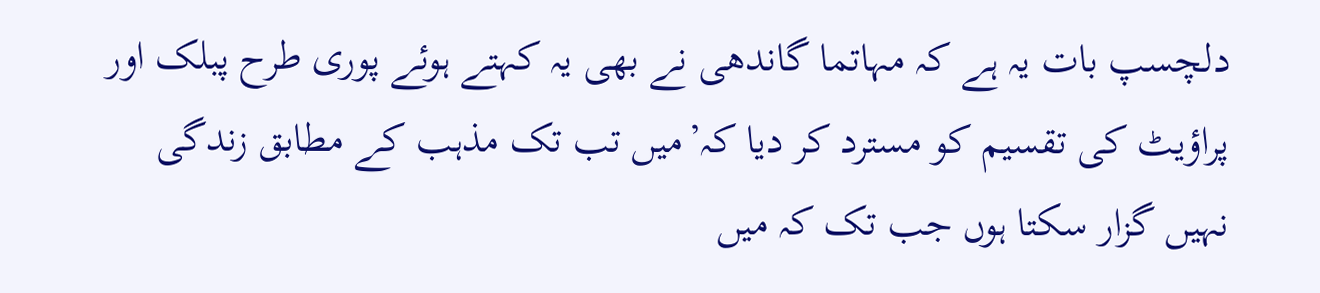دلچسپ بات یہ ہے کہ مہاتما گاندھی نے بھی یہ کہتے ہوئے پوری طرح پبلک اور پراؤیٹ کی تقسیم کو مسترد کر دیا کہ’میں تب تک مذہب کے مطابق زندگی نہیں گزار سکتا ہوں جب تک کہ میں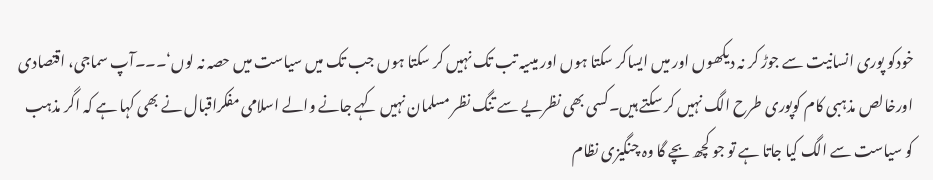خودکو پوری انسانیت سے جوڑ کر نہ دیکھوں اور میں ایساکر سکتا ہوں اور میںیہ تب تک نہیں کر سکتا ہوں جب تک میں سیاست میں حصہ نہ لوں‘۔۔۔آپ سماجی، اقتصادی اورخالص مذہبی کام کوپوری طرح الگ نہیں کر سکتے ہیں۔کسی بھی نظریے سے تنگ نظر مسلمان نہیں کہے جانے والے اسلامی مفکراقبال نے بھی کہا ہے کہ اگر مذہب کو سیاست سے الگ کیا جاتا ہے تو جو کچھ بچے گا وہ چنگیزی نظام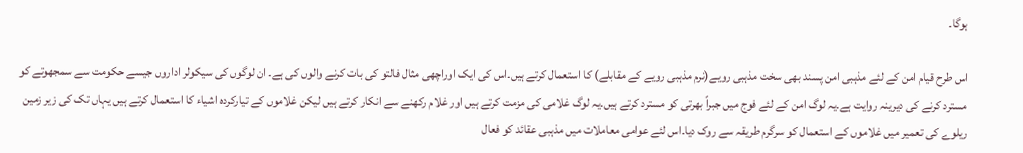ہوگا۔

اس طرح قیام امن کے لئے مذہبی امن پسند بھی سخت مذہبی رویے(نرم مذہبی رویے کے مقابلے) کا استعمال کرتے ہیں۔اس کی ایک اوراچھی مثال فالتو کی بات کرنے والوں کی ہے۔ ان لوگوں کی سیکولر اداروں جیسے حکومت سے سمجھوتے کو مسترد کرنے کی دیرینہ روایت ہے۔یہ لوگ امن کے لئے فوج میں جبراً بھرتی کو مسترد کرتے ہیں۔یہ لوگ غلامی کی مزمت کرتے ہیں اور غلام رکھنے سے انکار کرتے ہیں لیکن غلاموں کے تیارکردہ اشیاء کا استعمال کرتے ہیں یہاں تک کی زیر زمین ریلوے کی تعمیر میں غلاموں کے استعمال کو سرگرم طریقہ سے روک دیا۔اس لئے عوامی معاملات میں مذہبی عقائد کو فعال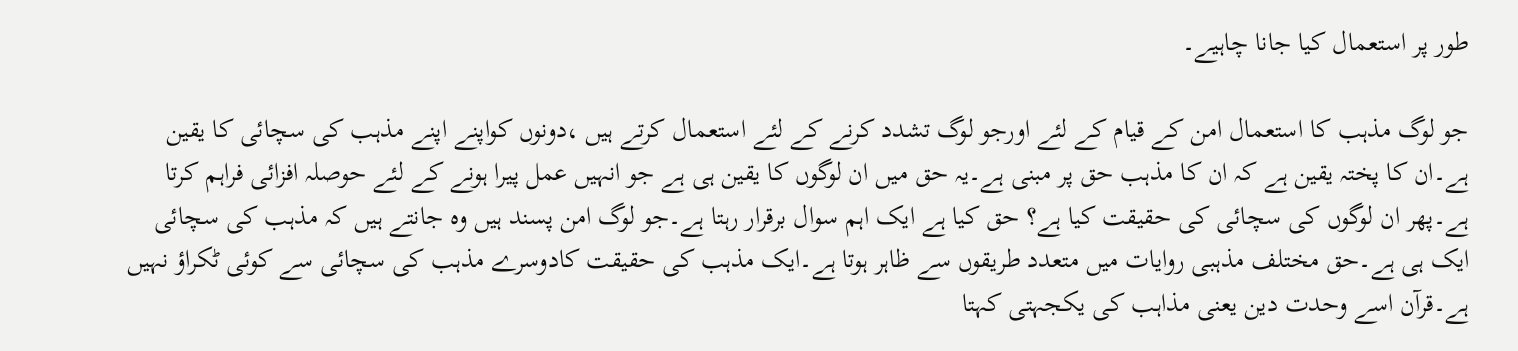طور پر استعمال کیا جانا چاہیے۔

جو لوگ مذہب کا استعمال امن کے قیام کے لئے اورجو لوگ تشدد کرنے کے لئے استعمال کرتے ہیں ،دونوں کواپنے اپنے مذہب کی سچائی کا یقین ہے۔ان کا پختہ یقین ہے کہ ان کا مذہب حق پر مبنی ہے۔یہ حق میں ان لوگوں کا یقین ہی ہے جو انہیں عمل پیرا ہونے کے لئے حوصلہ افزائی فراہم کرتا ہے۔پھر ان لوگوں کی سچائی کی حقیقت کیا ہے؟ حق کیا ہے ایک اہم سوال برقرار رہتا ہے۔جو لوگ امن پسند ہیں وہ جانتے ہیں کہ مذہب کی سچائی ایک ہی ہے۔حق مختلف مذہبی روایات میں متعدد طریقوں سے ظاہر ہوتا ہے۔ایک مذہب کی حقیقت کادوسرے مذہب کی سچائی سے کوئی ٹکراؤ نہیں ہے۔قرآن اسے وحدت دین یعنی مذاہب کی یکجہتی کہتا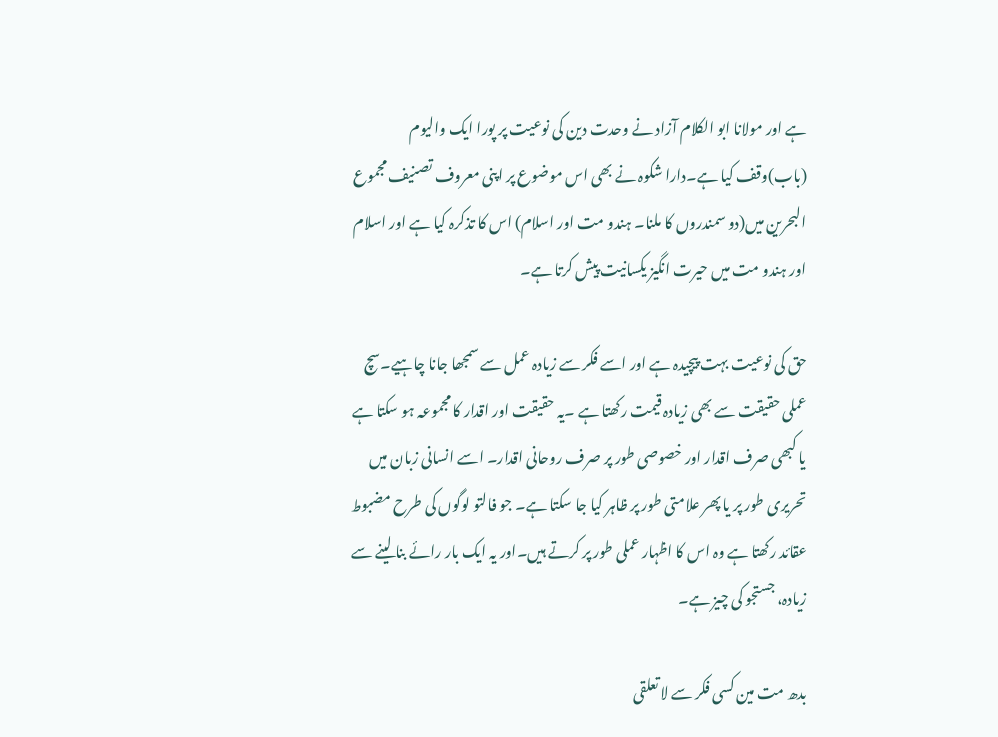ہے اور مولانا ابو الکلام آزاد نے وحدت دین کی نوعیت پر پورا ایک والیوم (باب)وقف کیا ہے۔دارا شکوہ نے بھی اس موضوع پر اپنی معروف تصنیف مجموع البحرین میں(دو سمندروں کا ملنا۔ ہندو مت اور اسلام) اس کا تذکرہ کیا ہے اور اسلام اور ہندو مت میں حیرت انگیز یکسانیت پیش کرتا ہے۔

حق کی نوعیت بہت پیچیدہ ہے اور اسے فکر سے زیادہ عمل سے سمجھا جانا چاہیے۔سچ عملی حقیقت سے بھی زیادہ قیمت رکھتا ہے ۔یہ حقیقت اور اقدار کا مجموعہ ہو سکتا ہے یا کبھی صرف اقدار اور خصوصی طور پر صرف روحانی اقدار۔ اسے انسانی زبان میں تحریری طور پر یا پھر علامتی طور پر ظاہر کیا جا سکتا ہے۔ جو فالتو لوگوں کی طرح مضبوط عقائد رکھتا ہے وہ اس کا اظہار عملی طور پر کرتے ہیں۔اور یہ ایک بار رائے بنا لینے سے زیادہ، جستجو کی چیز ہے۔

بدھ مت مین کسی فکر سے لا تعلقی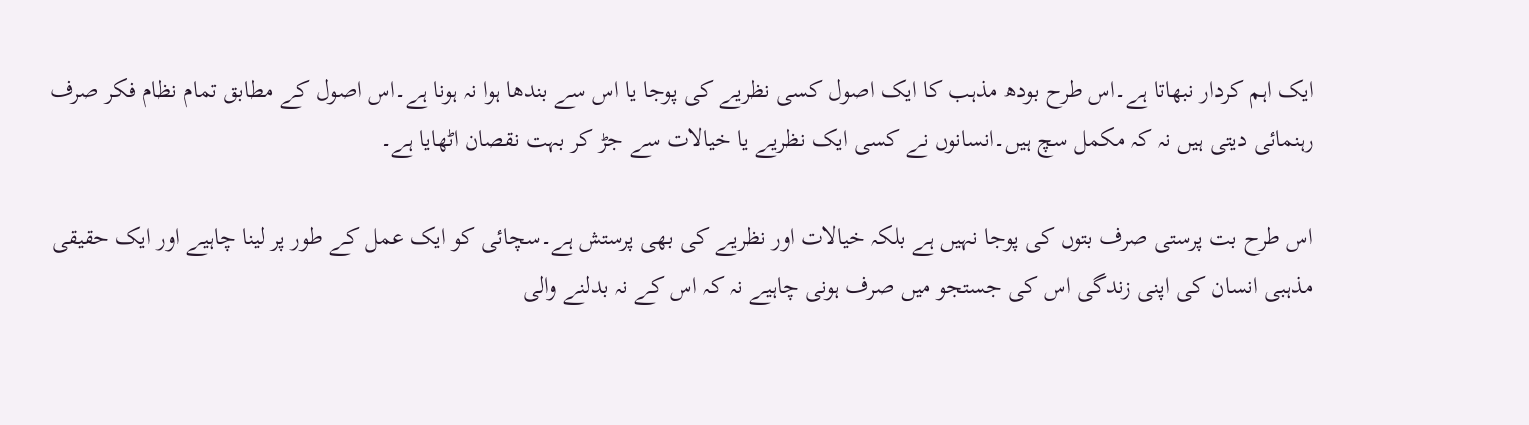ایک اہم کردار نبھاتا ہے۔اس طرح بودھ مذہب کا ایک اصول کسی نظریے کی پوجا یا اس سے بندھا ہوا نہ ہونا ہے۔اس اصول کے مطابق تمام نظام فکر صرف رہنمائی دیتی ہیں نہ کہ مکمل سچ ہیں۔انسانوں نے کسی ایک نظریے یا خیالات سے جڑ کر بہت نقصان اٹھایا ہے۔

اس طرح بت پرستی صرف بتوں کی پوجا نہیں ہے بلکہ خیالات اور نظریے کی بھی پرستش ہے۔سچائی کو ایک عمل کے طور پر لینا چاہیے اور ایک حقیقی مذہبی انسان کی اپنی زندگی اس کی جستجو میں صرف ہونی چاہیے نہ کہ اس کے نہ بدلنے والی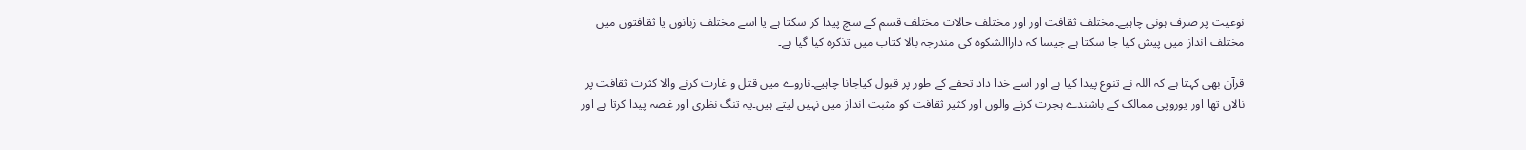نوعیت پر صرف ہونی چاہیے۔مختلف ثقافت اور اور مختلف حالات مختلف قسم کے سچ پیدا کر سکتا ہے یا اسے مختلف زبانوں یا ثقافتوں میں مختلف انداز میں پیش کیا جا سکتا ہے جیسا کہ داراالشکوہ کی مندرجہ بالا کتاب میں تذکرہ کیا گیا ہے۔

قرآن بھی کہتا ہے کہ اللہ نے تنوع پیدا کیا ہے اور اسے خدا داد تحفے کے طور پر قبول کیاجانا چاہیے۔ناروے میں قتل و غارت کرنے والا کثرت ثقافت پر نالاں تھا اور یوروپی ممالک کے باشندے ہجرت کرنے والوں اور کثیر ثقافت کو مثبت انداز میں نہیں لیتے ہیں۔یہ تنگ نظری اور غصہ پیدا کرتا ہے اور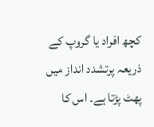کچھ افراد یا گروپ کے ذریعہ پرتشدد انداز میں پھٹ پڑتا ہے۔ اس کا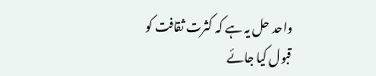واحد حل یہ ہے کہ کثرت ثقافت کو قبول کیا جائے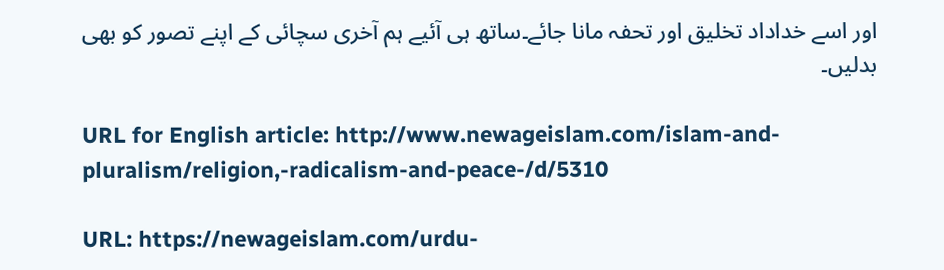اور اسے خداداد تخلیق اور تحفہ مانا جائے۔ساتھ ہی آئیے ہم آخری سچائی کے اپنے تصور کو بھی بدلیں۔

URL for English article: http://www.newageislam.com/islam-and-pluralism/religion,-radicalism-and-peace-/d/5310

URL: https://newageislam.com/urdu-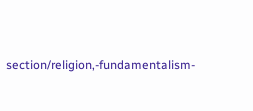section/religion,-fundamentalism-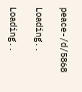peace-/d/5868

Loading..

Loading..